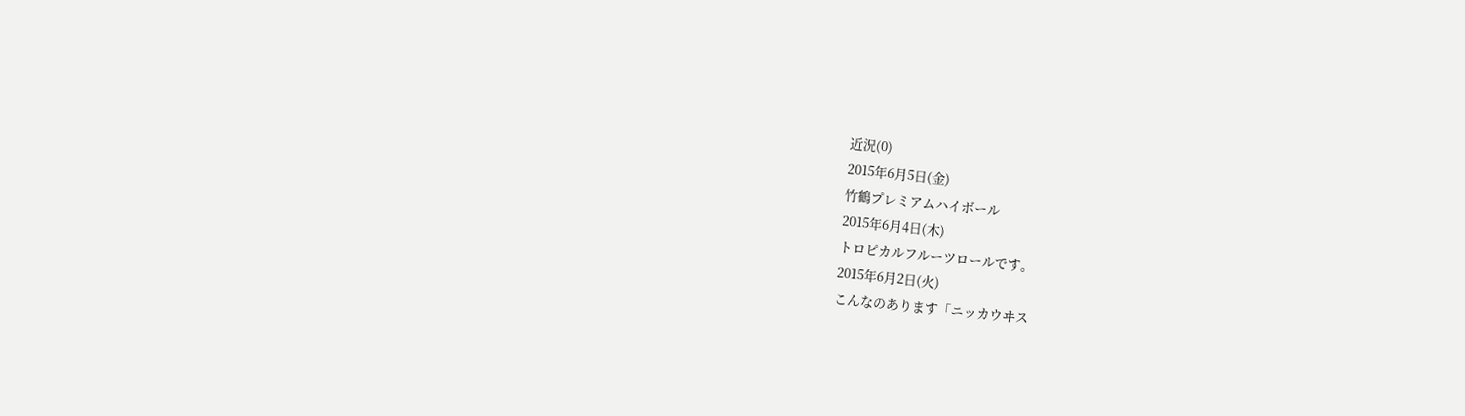近況(0)
2015年6月5日(金)
竹鶴プレミアムハイボール
2015年6月4日(木)
トロピカルフルーツロールです。
2015年6月2日(火)
こんなのあります「ニッカウヰス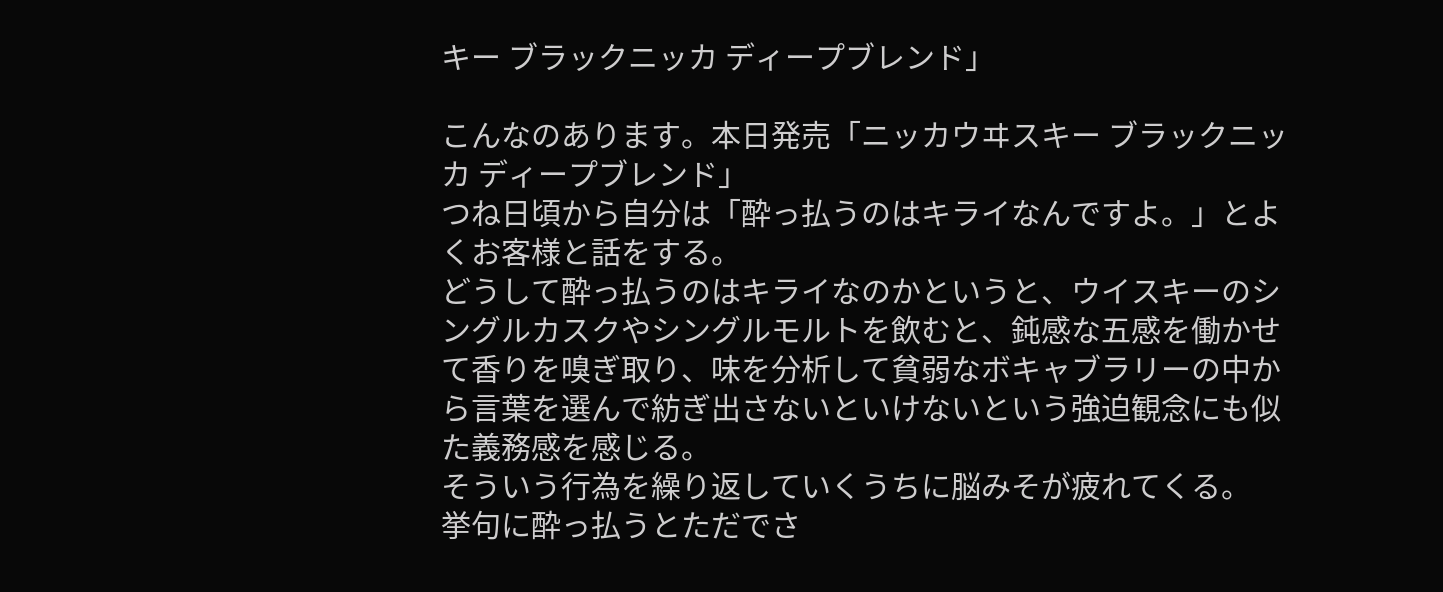キー ブラックニッカ ディープブレンド」

こんなのあります。本日発売「ニッカウヰスキー ブラックニッカ ディープブレンド」
つね日頃から自分は「酔っ払うのはキライなんですよ。」とよくお客様と話をする。
どうして酔っ払うのはキライなのかというと、ウイスキーのシングルカスクやシングルモルトを飲むと、鈍感な五感を働かせて香りを嗅ぎ取り、味を分析して貧弱なボキャブラリーの中から言葉を選んで紡ぎ出さないといけないという強迫観念にも似た義務感を感じる。
そういう行為を繰り返していくうちに脳みそが疲れてくる。
挙句に酔っ払うとただでさ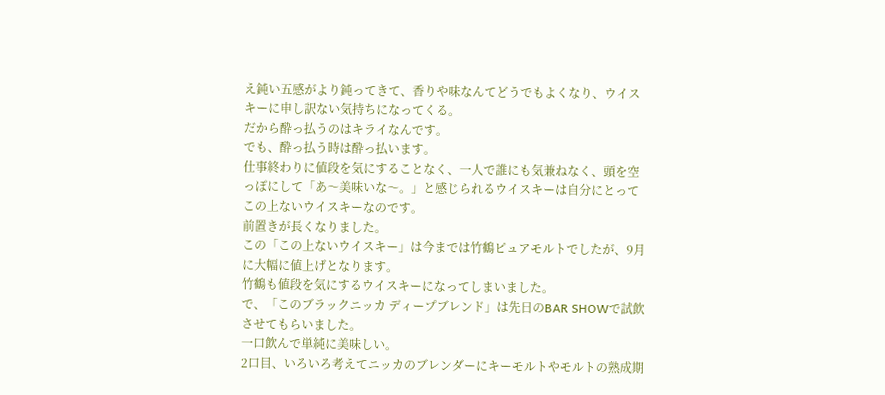え鈍い五感がより鈍ってきて、香りや味なんてどうでもよくなり、ウイスキーに申し訳ない気持ちになってくる。
だから酔っ払うのはキライなんです。
でも、酔っ払う時は酔っ払います。
仕事終わりに値段を気にすることなく、一人で誰にも気兼ねなく、頭を空っぽにして「あ〜美味いな〜。」と感じられるウイスキーは自分にとってこの上ないウイスキーなのです。
前置きが長くなりました。
この「この上ないウイスキー」は今までは竹鶴ピュアモルトでしたが、9月に大幅に値上げとなります。
竹鶴も値段を気にするウイスキーになってしまいました。
で、「このブラックニッカ ディープブレンド」は先日のBAR SHOWで試飲させてもらいました。
一口飲んで単純に美味しい。
2口目、いろいろ考えてニッカのブレンダーにキーモルトやモルトの熟成期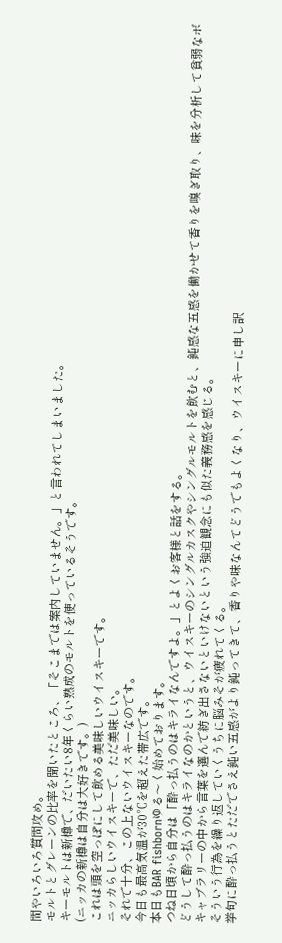間やいろいろ質問攻め。
モルトとグレーンの比率を聞いたところ、「そこまでは案内していません。」と言われてしまいました。
キーモルトは新樽で、だいたい8年くらい熟成のモルトを使っているそうです。
(ニッカの新樽は自分は大好きです。)
これは頭を空っぽにして飲める美味しいウイスキーです。
ニッカらしいウイスキーで、ただ美味しい。
それで十分、この上ないウイスキーなのです。
今日も最高気温が30℃を超えた帯広です。
本日もBAR fishbornゆる〜く始めております。
つね日頃から自分は「酔っ払うのはキライなんですよ。」とよくお客様と話をする。
どうして酔っ払うのはキライなのかというと、ウイスキーのシングルカスクやシングルモルトを飲むと、鈍感な五感を働かせて香りを嗅ぎ取り、味を分析して貧弱なボキャブラリーの中から言葉を選んで紡ぎ出さないといけないという強迫観念にも似た義務感を感じる。
そういう行為を繰り返していくうちに脳みそが疲れてくる。
挙句に酔っ払うとただでさえ鈍い五感がより鈍ってきて、香りや味なんてどうでもよくなり、ウイスキーに申し訳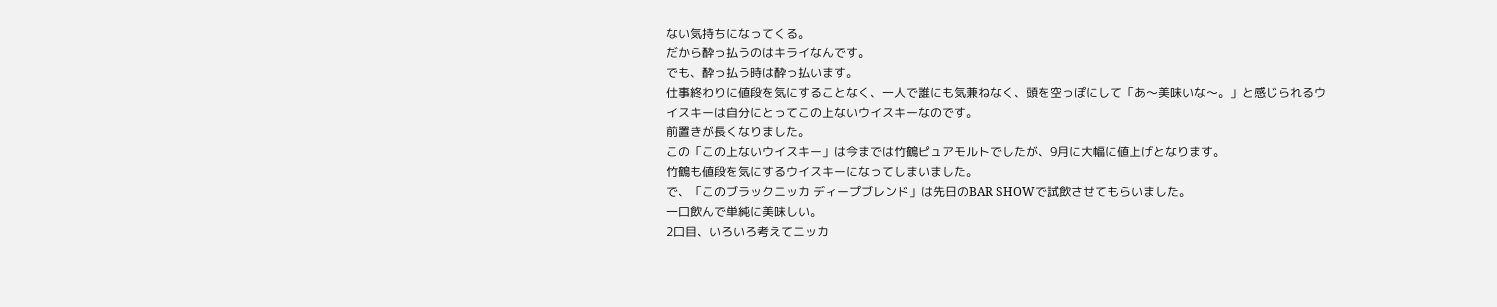ない気持ちになってくる。
だから酔っ払うのはキライなんです。
でも、酔っ払う時は酔っ払います。
仕事終わりに値段を気にすることなく、一人で誰にも気兼ねなく、頭を空っぽにして「あ〜美味いな〜。」と感じられるウイスキーは自分にとってこの上ないウイスキーなのです。
前置きが長くなりました。
この「この上ないウイスキー」は今までは竹鶴ピュアモルトでしたが、9月に大幅に値上げとなります。
竹鶴も値段を気にするウイスキーになってしまいました。
で、「このブラックニッカ ディープブレンド」は先日のBAR SHOWで試飲させてもらいました。
一口飲んで単純に美味しい。
2口目、いろいろ考えてニッカ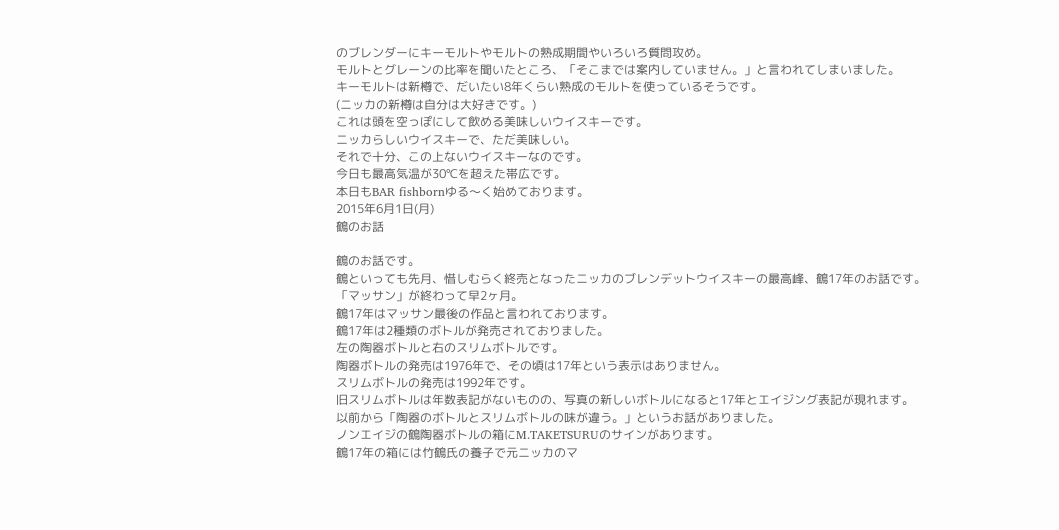のブレンダーにキーモルトやモルトの熟成期間やいろいろ質問攻め。
モルトとグレーンの比率を聞いたところ、「そこまでは案内していません。」と言われてしまいました。
キーモルトは新樽で、だいたい8年くらい熟成のモルトを使っているそうです。
(ニッカの新樽は自分は大好きです。)
これは頭を空っぽにして飲める美味しいウイスキーです。
ニッカらしいウイスキーで、ただ美味しい。
それで十分、この上ないウイスキーなのです。
今日も最高気温が30℃を超えた帯広です。
本日もBAR fishbornゆる〜く始めております。
2015年6月1日(月)
鶴のお話

鶴のお話です。
鶴といっても先月、惜しむらく終売となったニッカのブレンデットウイスキーの最高峰、鶴17年のお話です。
「マッサン」が終わって早2ヶ月。
鶴17年はマッサン最後の作品と言われております。
鶴17年は2種類のボトルが発売されておりました。
左の陶器ボトルと右のスリムボトルです。
陶器ボトルの発売は1976年で、その頃は17年という表示はありません。
スリムボトルの発売は1992年です。
旧スリムボトルは年数表記がないものの、写真の新しいボトルになると17年とエイジング表記が現れます。
以前から「陶器のボトルとスリムボトルの味が違う。」というお話がありました。
ノンエイジの鶴陶器ボトルの箱にM.TAKETSURUのサインがあります。
鶴17年の箱には竹鶴氏の養子で元ニッカのマ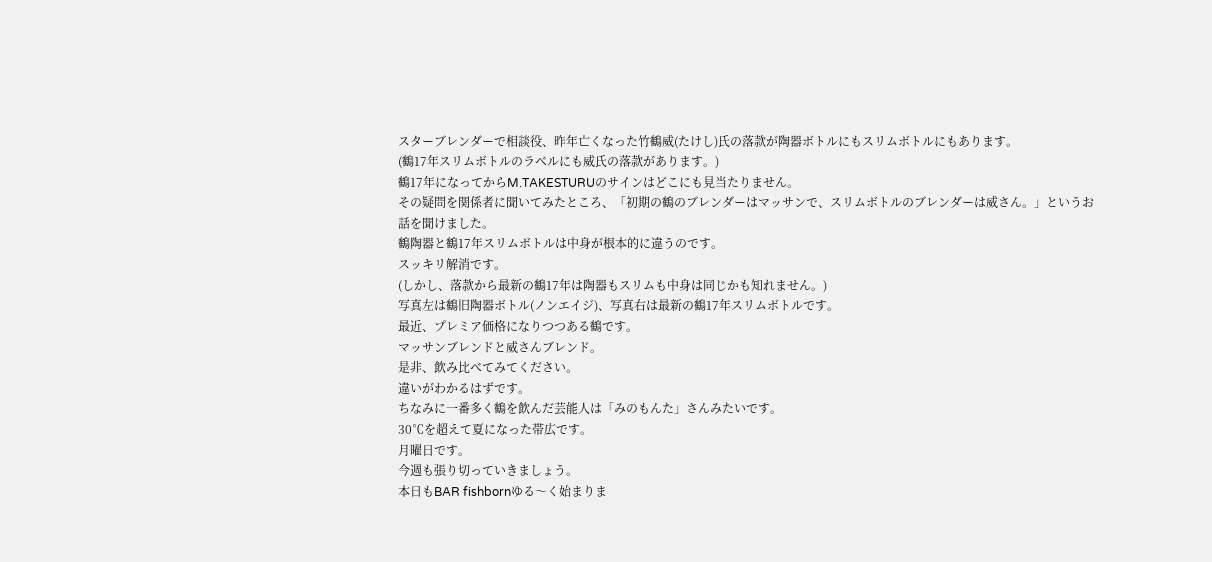スターブレンダーで相談役、昨年亡くなった竹鶴威(たけし)氏の落款が陶器ボトルにもスリムボトルにもあります。
(鶴17年スリムボトルのラベルにも威氏の落款があります。)
鶴17年になってからM.TAKESTURUのサインはどこにも見当たりません。
その疑問を関係者に聞いてみたところ、「初期の鶴のブレンダーはマッサンで、スリムボトルのブレンダーは威さん。」というお話を聞けました。
鶴陶器と鶴17年スリムボトルは中身が根本的に違うのです。
スッキリ解消です。
(しかし、落款から最新の鶴17年は陶器もスリムも中身は同じかも知れません。)
写真左は鶴旧陶器ボトル(ノンエイジ)、写真右は最新の鶴17年スリムボトルです。
最近、プレミア価格になりつつある鶴です。
マッサンブレンドと威さんブレンド。
是非、飲み比べてみてください。
違いがわかるはずです。
ちなみに一番多く鶴を飲んだ芸能人は「みのもんた」さんみたいです。
30℃を超えて夏になった帯広です。
月曜日です。
今週も張り切っていきましょう。
本日もBAR fishbornゆる〜く始まりま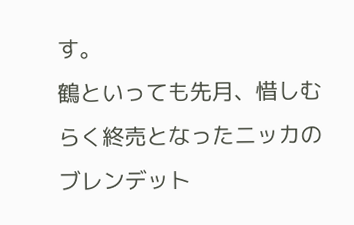す。
鶴といっても先月、惜しむらく終売となったニッカのブレンデット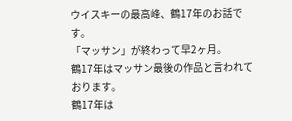ウイスキーの最高峰、鶴17年のお話です。
「マッサン」が終わって早2ヶ月。
鶴17年はマッサン最後の作品と言われております。
鶴17年は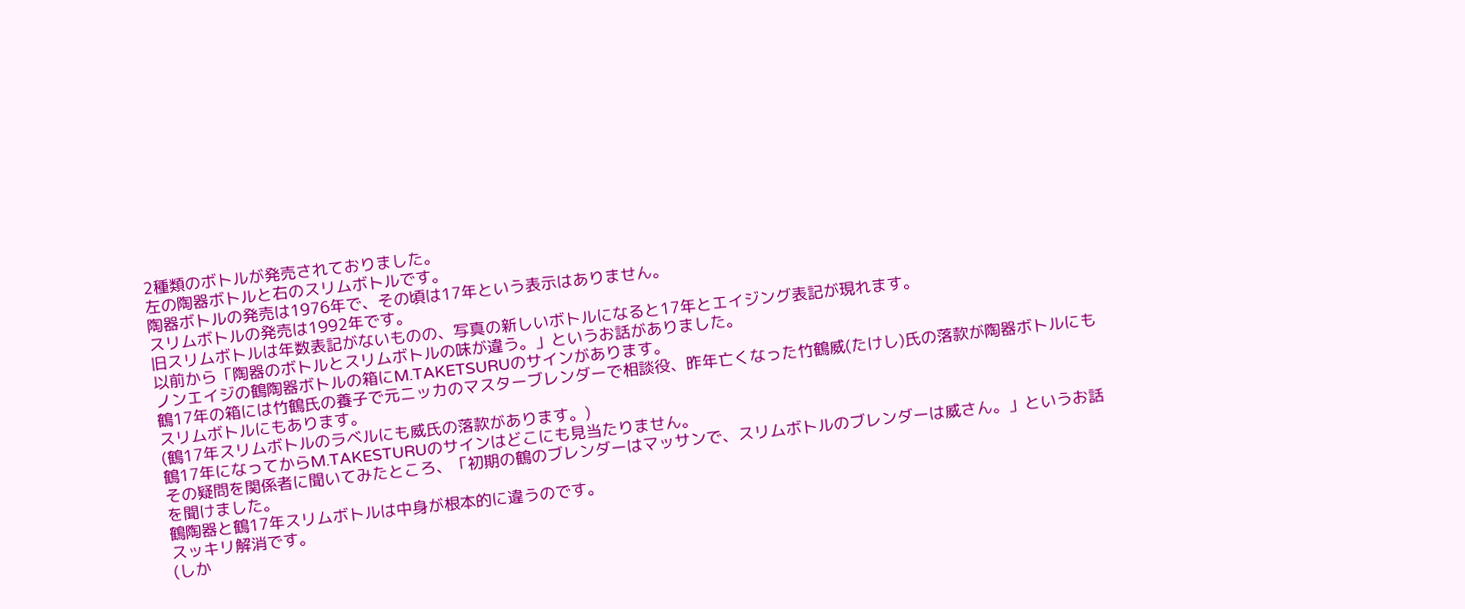2種類のボトルが発売されておりました。
左の陶器ボトルと右のスリムボトルです。
陶器ボトルの発売は1976年で、その頃は17年という表示はありません。
スリムボトルの発売は1992年です。
旧スリムボトルは年数表記がないものの、写真の新しいボトルになると17年とエイジング表記が現れます。
以前から「陶器のボトルとスリムボトルの味が違う。」というお話がありました。
ノンエイジの鶴陶器ボトルの箱にM.TAKETSURUのサインがあります。
鶴17年の箱には竹鶴氏の養子で元ニッカのマスターブレンダーで相談役、昨年亡くなった竹鶴威(たけし)氏の落款が陶器ボトルにもスリムボトルにもあります。
(鶴17年スリムボトルのラベルにも威氏の落款があります。)
鶴17年になってからM.TAKESTURUのサインはどこにも見当たりません。
その疑問を関係者に聞いてみたところ、「初期の鶴のブレンダーはマッサンで、スリムボトルのブレンダーは威さん。」というお話を聞けました。
鶴陶器と鶴17年スリムボトルは中身が根本的に違うのです。
スッキリ解消です。
(しか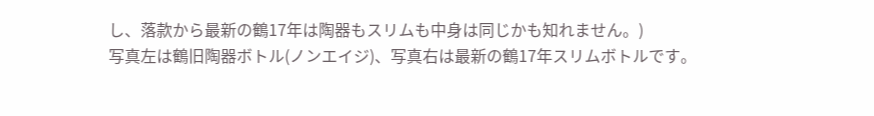し、落款から最新の鶴17年は陶器もスリムも中身は同じかも知れません。)
写真左は鶴旧陶器ボトル(ノンエイジ)、写真右は最新の鶴17年スリムボトルです。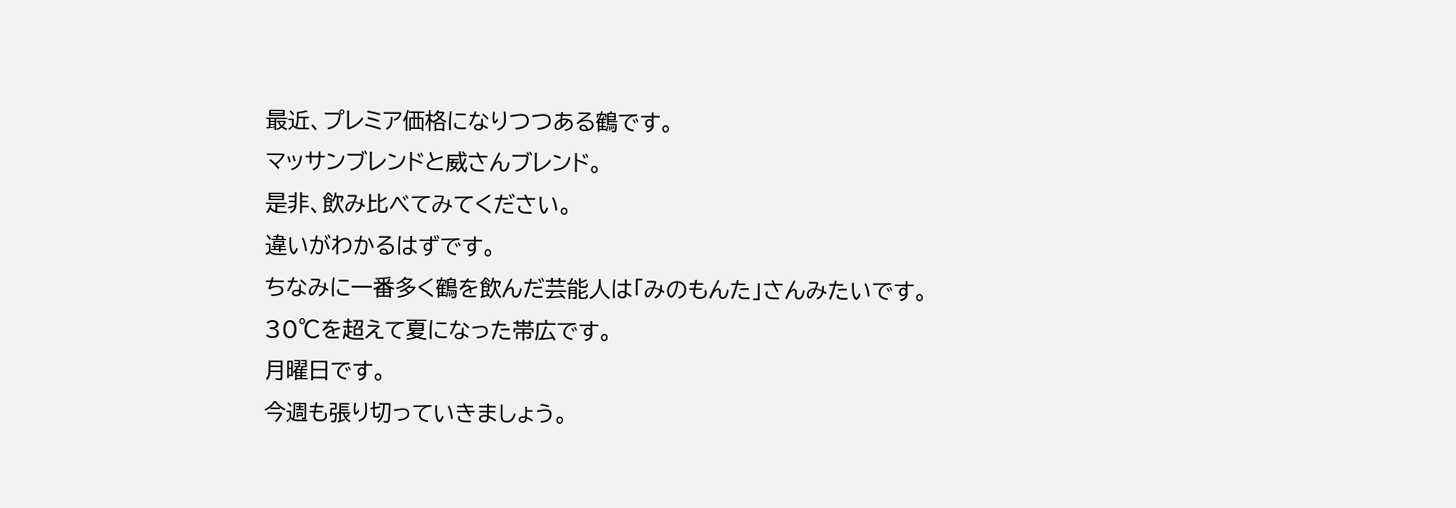最近、プレミア価格になりつつある鶴です。
マッサンブレンドと威さんブレンド。
是非、飲み比べてみてください。
違いがわかるはずです。
ちなみに一番多く鶴を飲んだ芸能人は「みのもんた」さんみたいです。
30℃を超えて夏になった帯広です。
月曜日です。
今週も張り切っていきましょう。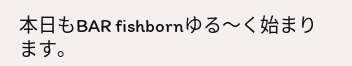本日もBAR fishbornゆる〜く始まります。